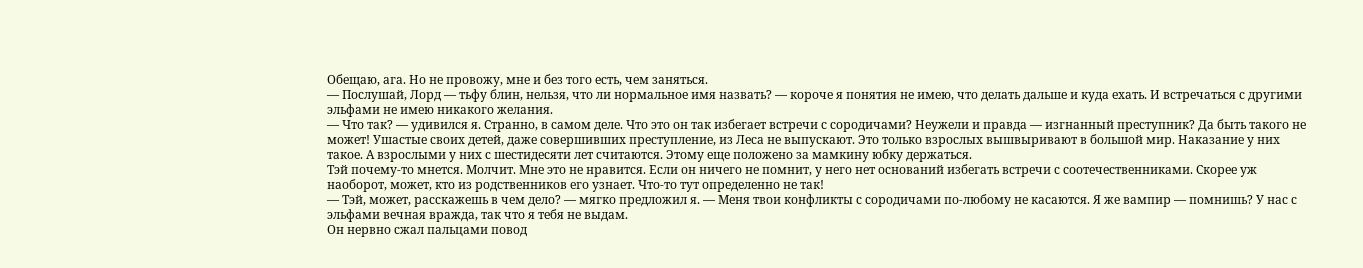Обещаю, ага. Но не провожу, мне и без того есть, чем заняться.
— Послушай, Лорд — тьфу блин, нельзя, что ли нормальное имя назвать? — короче я понятия не имею, что делать дальше и куда ехать. И встречаться с другими эльфами не имею никакого желания.
— Что так? — удивился я. Странно, в самом деле. Что это он так избегает встречи с сородичами? Неужели и правда — изгнанный преступник? Да быть такого не может! Ушастые своих детей, даже совершивших преступление, из Леса не выпускают. Это только взрослых вышвыривают в большой мир. Наказание у них такое. А взрослыми у них с шестидесяти лет считаются. Этому еще положено за мамкину юбку держаться.
Тэй почему-то мнется. Молчит. Мне это не нравится. Если он ничего не помнит, у него нет оснований избегать встречи с соотечественниками. Скорее уж наоборот, может, кто из родственников его узнает. Что-то тут определенно не так!
— Тэй, может, расскажешь в чем дело? — мягко предложил я. — Меня твои конфликты с сородичами по-любому не касаются. Я же вампир — помнишь? У нас с эльфами вечная вражда, так что я тебя не выдам.
Он нервно сжал пальцами повод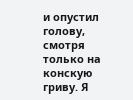и опустил голову, смотря только на конскую гриву. Я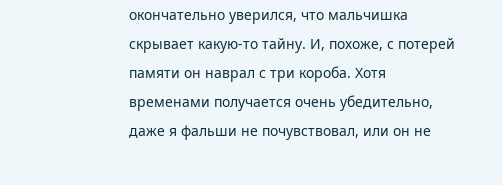окончательно уверился, что мальчишка скрывает какую-то тайну. И, похоже, с потерей памяти он наврал с три короба. Хотя временами получается очень убедительно, даже я фальши не почувствовал, или он не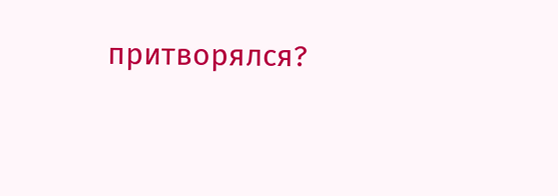притворялся?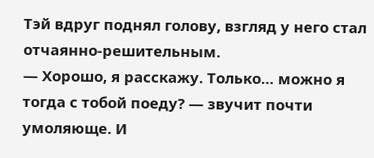Тэй вдруг поднял голову, взгляд у него стал отчаянно-решительным.
— Хорошо, я расскажу. Только… можно я тогда с тобой поеду? — звучит почти умоляюще. И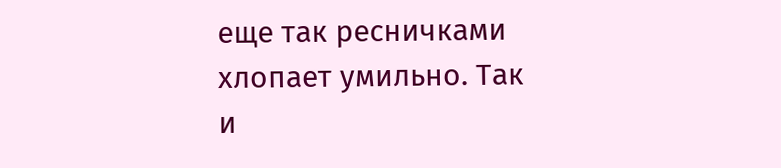еще так ресничками хлопает умильно. Так и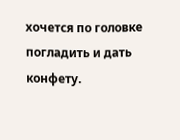хочется по головке погладить и дать конфету.